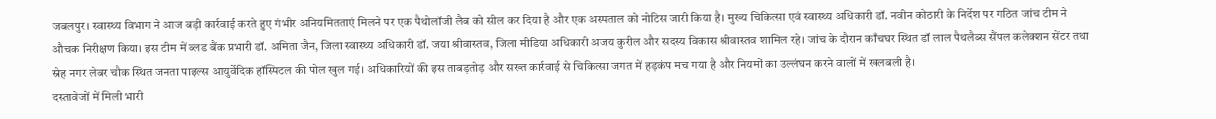जबलपुर। स्वास्थ्य विभाग ने आज बड़ी कार्रवाई करते हुए गंभीर अनियमितताएं मिलने पर एक पैथोलॉजी लैब को सील कर दिया है और एक अस्पताल को नोटिस जारी किया है। मुख्य चिकित्सा एवं स्वास्थ्य अधिकारी डॉ. नवीन कोठारी के निर्देश पर गठित जांच टीम ने औचक निरीक्षण किया। इस टीम में ब्लड बैंक प्रभारी डॉ. अमिता जैन, जिला स्वास्थ्य अधिकारी डॉ. जया श्रीवास्तव, जिला मीडिया अधिकारी अजय कुरील और सदस्य विकास श्रीवास्तव शामिल रहे। जांच के दौरान काँचघर स्थित डॉ लाल पैथलैब्स सैंपल कलेक्शन सेंटर तथा स्नेह नगर लेबर चौक स्थित जनता पाइल्स आयुर्वेदिक हॉस्पिटल की पोल खुल गई। अधिकारियों की इस ताबड़तोड़ और सख्त कार्रवाई से चिकित्सा जगत में हड़कंप मच गया है और नियमों का उल्लंघन करने वालों में खलबली है।
दस्तावेजों में मिली भारी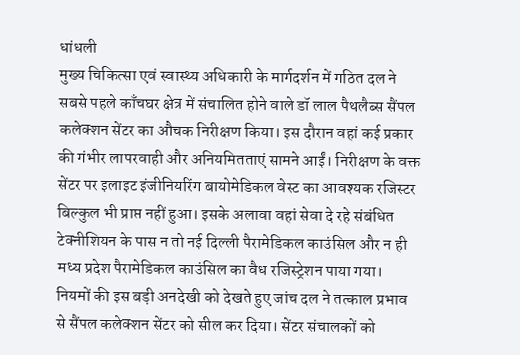धांधली
मुख्य चिकित्सा एवं स्वास्थ्य अधिकारी के मार्गदर्शन में गठित दल ने सबसे पहले काँचघर क्षेत्र में संचालित होने वाले डॉ लाल पैथलैब्स सैंपल कलेक्शन सेंटर का औचक निरीक्षण किया। इस दौरान वहां कई प्रकार की गंभीर लापरवाही और अनियमितताएं सामने आईं। निरीक्षण के वक्त सेंटर पर इलाइट इंजीनियरिंग बायोमेडिकल वेस्ट का आवश्यक रजिस्टर बिल्कुल भी प्राप्त नहीं हुआ। इसके अलावा वहां सेवा दे रहे संबंधित टेक्नीशियन के पास न तो नई दिल्ली पैरामेडिकल काउंसिल और न ही मध्य प्रदेश पैरामेडिकल काउंसिल का वैध रजिस्ट्रेशन पाया गया। नियमों की इस बड़ी अनदेखी को देखते हुए जांच दल ने तत्काल प्रभाव से सैंपल कलेक्शन सेंटर को सील कर दिया। सेंटर संचालकों को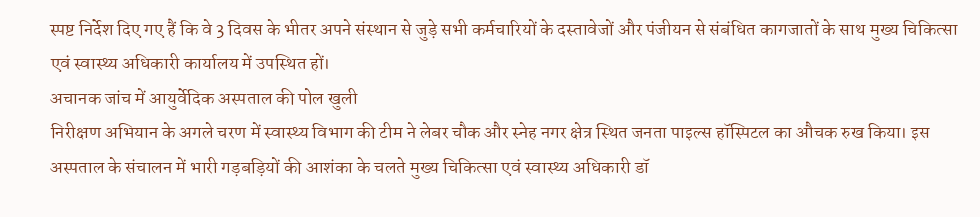स्पष्ट निर्देश दिए गए हैं कि वे 3 दिवस के भीतर अपने संस्थान से जुड़े सभी कर्मचारियों के दस्तावेजों और पंजीयन से संबंधित कागजातों के साथ मुख्य चिकित्सा एवं स्वास्थ्य अधिकारी कार्यालय में उपस्थित हों।
अचानक जांच में आयुर्वेदिक अस्पताल की पोल खुली
निरीक्षण अभियान के अगले चरण में स्वास्थ्य विभाग की टीम ने लेबर चौक और स्नेह नगर क्षेत्र स्थित जनता पाइल्स हॉस्पिटल का औचक रुख किया। इस अस्पताल के संचालन में भारी गड़बड़ियों की आशंका के चलते मुख्य चिकित्सा एवं स्वास्थ्य अधिकारी डॉ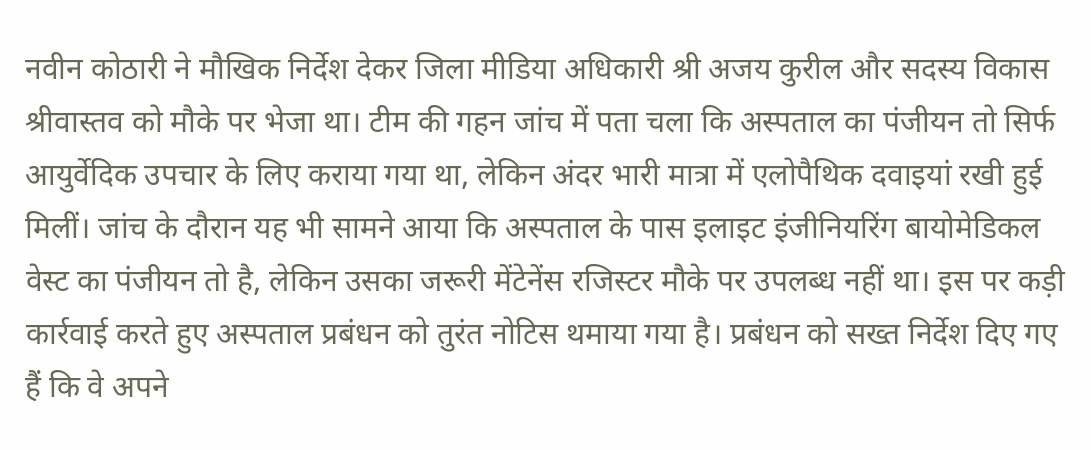नवीन कोठारी ने मौखिक निर्देश देकर जिला मीडिया अधिकारी श्री अजय कुरील और सदस्य विकास श्रीवास्तव को मौके पर भेजा था। टीम की गहन जांच में पता चला कि अस्पताल का पंजीयन तो सिर्फ आयुर्वेदिक उपचार के लिए कराया गया था, लेकिन अंदर भारी मात्रा में एलोपैथिक दवाइयां रखी हुई मिलीं। जांच के दौरान यह भी सामने आया कि अस्पताल के पास इलाइट इंजीनियरिंग बायोमेडिकल वेस्ट का पंजीयन तो है, लेकिन उसका जरूरी मेंटेनेंस रजिस्टर मौके पर उपलब्ध नहीं था। इस पर कड़ी कार्रवाई करते हुए अस्पताल प्रबंधन को तुरंत नोटिस थमाया गया है। प्रबंधन को सख्त निर्देश दिए गए हैं कि वे अपने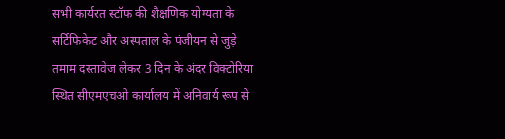सभी कार्यरत स्टॉफ की शैक्षणिक योग्यता के सर्टिफिकेट और अस्पताल के पंजीयन से जुड़े तमाम दस्तावेज लेकर 3 दिन के अंदर विक्टोरिया स्थित सीएमएचओ कार्यालय में अनिवार्य रूप से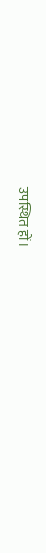उपस्थित हों।